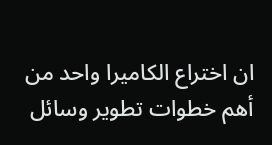ان اختراع الكاميرا واحد من
أهم خطوات تطوير وسائل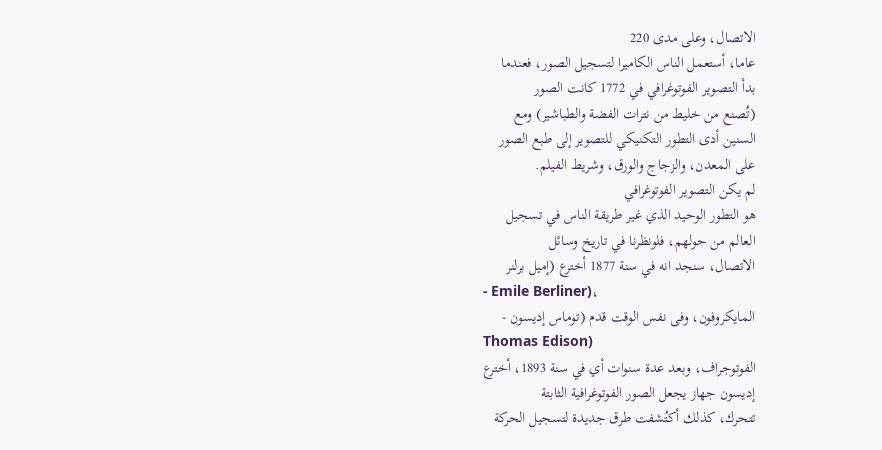الاتصال، وعلى مدى 220
عاما، أستعمل الناس الكاميرا لتسجيل الصور، فعندما
بدأ التصوير الفوتوغرافي في 1772 كانت الصور
(تُصنع من خليط من نترات الفضة والطباشير) ومع
السنين أدى التطور التكنيكي للتصوير إلى طبع الصور
على المعدن، والزجاج والورق، وشريط الفيلم.
لم يكن التصوير الفوتوغرافي
هو التطور الوحيد الذي غير طريقة الناس في تسجيل
العالم من حولهم، فلونظرنا في تاريخ وسائل
الاتصال، سنجد انه في سنة 1877 أخترع (إميل برلنر
- Emile Berliner)،
المايكروفون، وفى نفس الوقت قدم (توماس إديسون -
Thomas Edison)
الفوتوجراف، وبعد عدة سنوات أي في سنة 1893، أخترع
إديسون جهاز يجعل الصور الفوتوغرافية الثابتة
تتحرك، كذلك أكتُشفت طرق جديدة لتسجيل الحركة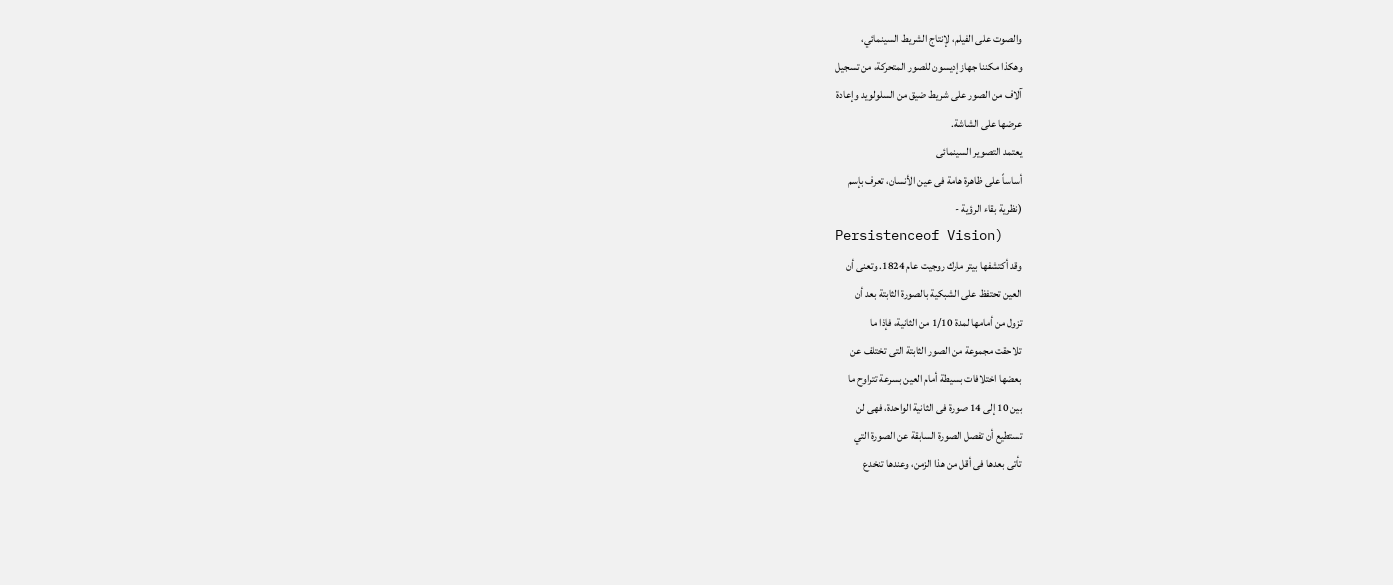والصوت على الفيلم، لإنتاج الشريط السينمائي،
وهكذا مكننا جهاز إديسون للصور المتحركة، من تسجيل
آلاف من الصور على شريط ضيق من السلولويد وإعادة
عرضها على الشاشة.
يعتمد التصوير السينمائى
أساساً على ظاهرة هامة فى عين الأنسان، تعرف بإسم
(نظرية بقاء الرؤية -
Persistenceof Vision)
وقد أكتشفها بيتر مارك روجيت عام 1824. وتعنى أن
العين تحتفظ على الشبكية بالصورة الثابتة بعد أن
تزول من أمامها لمدة 1/10 من الثانية، فإذا ما
تلاحقت مجموعة من الصور الثابتة التى تختلف عن
بعضها اختلافات بسيطة أمام العين بسرعة تتراوح ما
بين 10 إلى 14 صورة فى الثانية الواحدة، فهى لن
تستطيع أن تفصل الصورة السابقة عن الصورة التي
تأتى بعدها فى أقل من هذا الزمن، وعندها تنخدع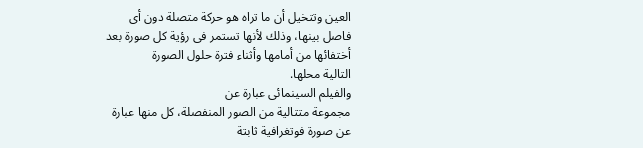العين وتتخيل أن ما تراه هو حركة متصلة دون أى
فاصل بينها، وذلك لأنها تستمر فى رؤية كل صورة بعد
أختفائها من أمامها وأثناء فترة حلول الصورة
التالية محلها.
والفيلم السينمائى عبارة عن
مجموعة متتالية من الصور المنفصلة، كل منها عبارة
عن صورة فوتغرافية ثابتة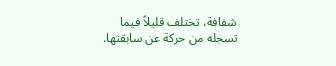شفافة، تختلف قليلاً فيما
تسجله من حركة عن سابقتها.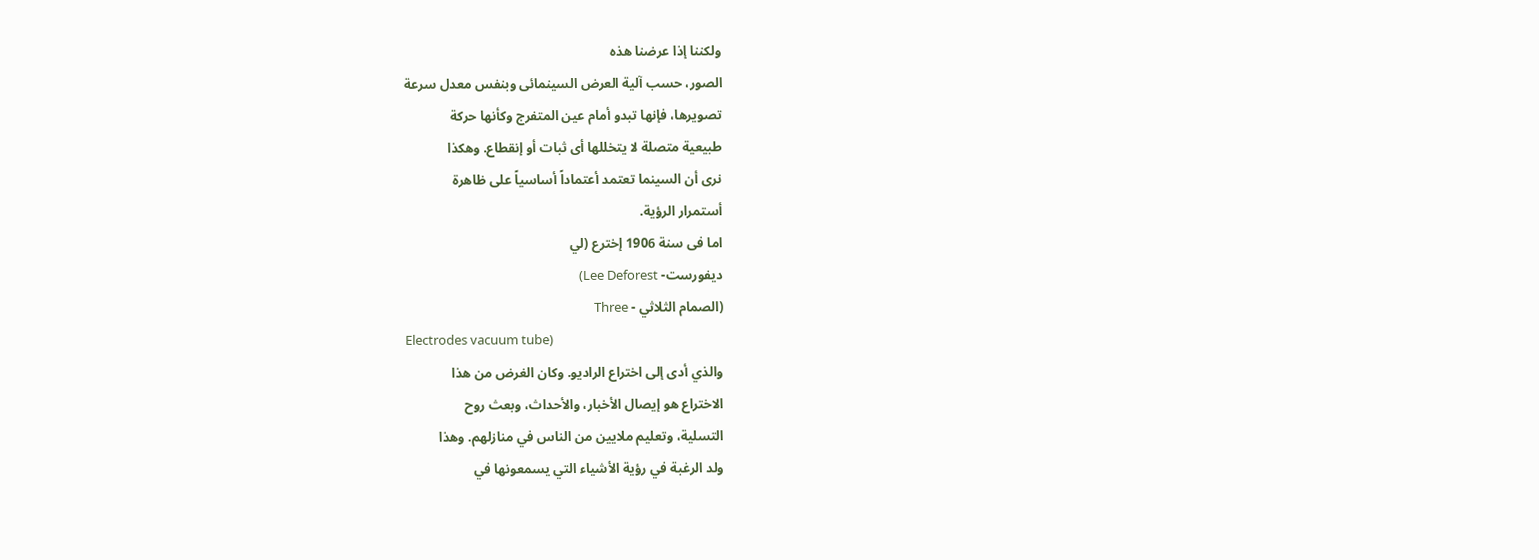ولكننا إذا عرضنا هذه
الصور، حسب آلية العرض السينمائى وبنفس معدل سرعة
تصويرها، فإنها تبدو أمام عين المتفرج وكأنها حركة
طبيعية متصلة لا يتخللها أى ثبات أو إنقطاع. وهكذا
نرى أن السينما تعتمد أعتماداً أساسياً على ظاهرة
أستمرار الرؤية.
اما فى سنة 1906 إخترع (لي
ديفورست- Lee Deforest)
(الصمام الثلاثي - Three
Electrodes vacuum tube)
والذي أدى إلى اختراع الراديو. وكان الغرض من هذا
الاختراع هو إيصال الأخبار، والأحداث، وبعث روح
التسلية، وتعليم ملايين من الناس في منازلهم. وهذا
ولد الرغبة في رؤية الأشياء التي يسمعونها في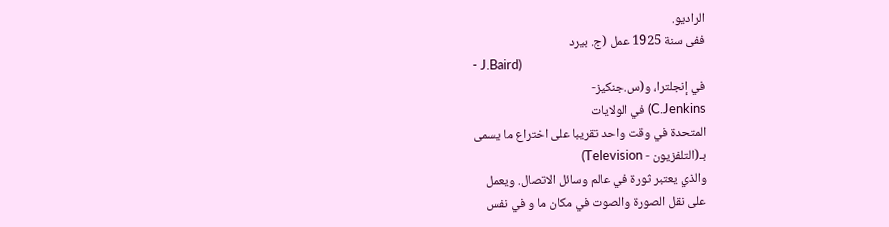الراديو.
ففى سنة 1925 عمل (ج. بيرد
- J.Baird)
في إنجلترا، و(س.جنكيز-
C.Jenkins) في الولايات
المتحدة في وقت واحد تقريبا على اختراع ما يسمى
بـ(التلفزيون - Television)
والذي يعتبر ثورة في عالم وسائل الاتصال. ويعمل
على نقل الصورة والصوت في مكان ما و في نفس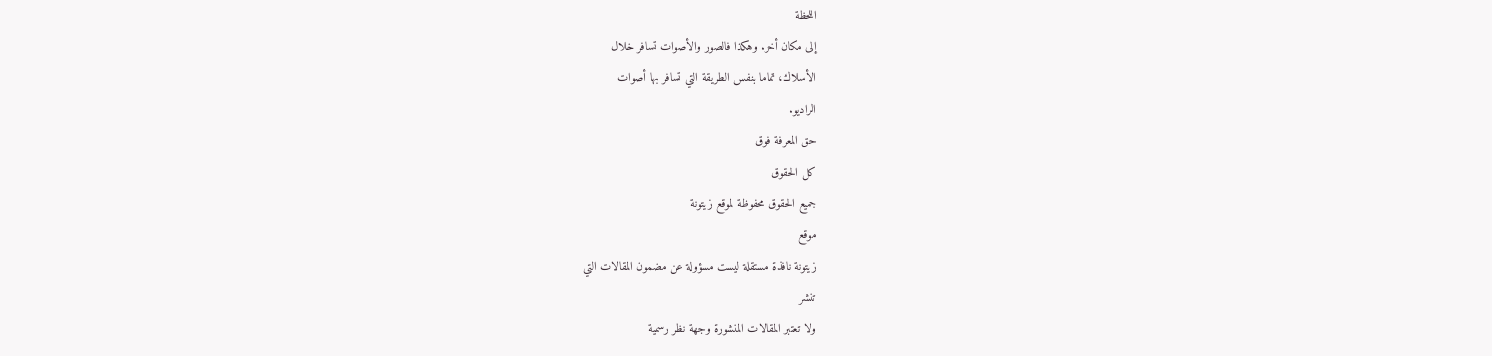اللحظة
إلى مكان أخر. وهكذا فالصور والأصوات تسافر خلال
الأسلاك، تماما بنفس الطريقة التي تسافر بها أصوات
الراديو.
حق المعرفة فوق
كل الحقوق
جميع الحقوق محفوظة لموقع زيتونة
موقع
زيتونة نافذة مستقلة ليست مسؤولة عن مضمون المقالات التي
تنشر
ولا تعتبر المقالات المنشورة وجهة نظر رسمية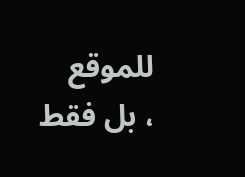للموقع
، بل فقط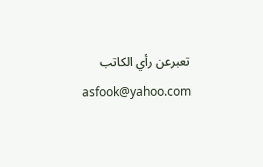تعبرعن رأي الكاتب asfook@yahoo.com